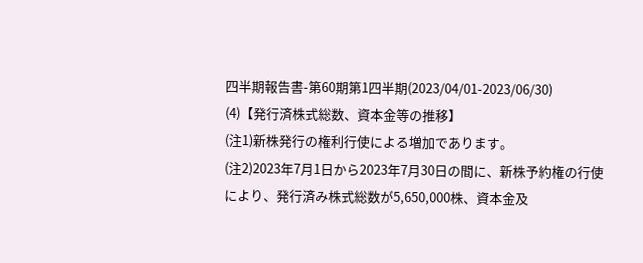四半期報告書-第60期第1四半期(2023/04/01-2023/06/30)
(4)【発行済株式総数、資本金等の推移】
(注1)新株発行の権利行使による増加であります。
(注2)2023年7月1日から2023年7月30日の間に、新株予約権の行使により、発行済み株式総数が5,650,000株、資本金及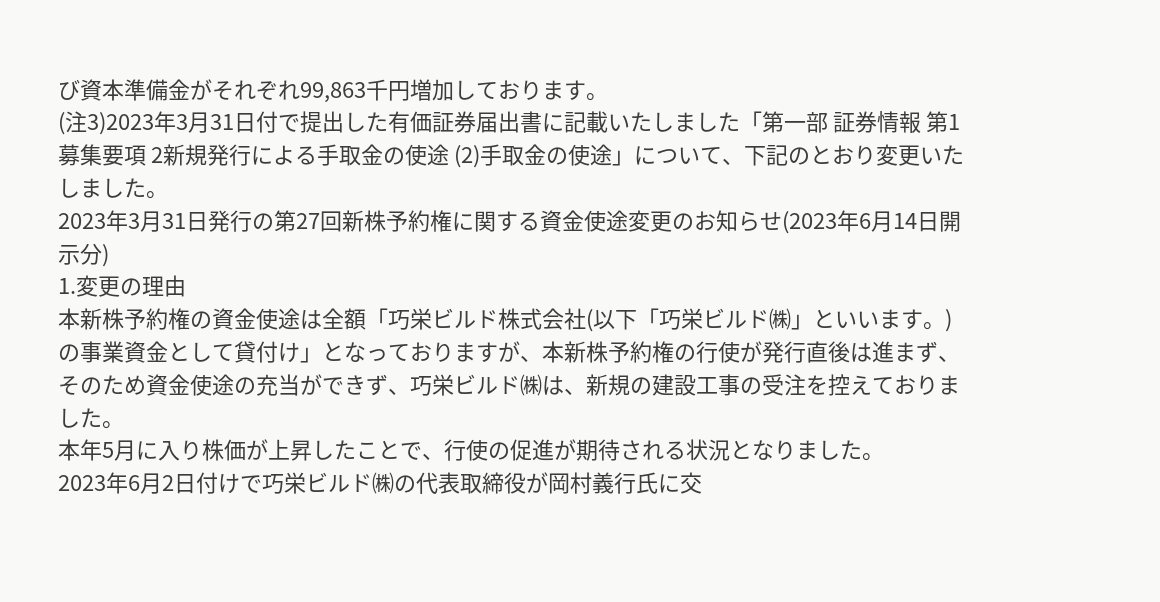び資本準備金がそれぞれ99,863千円増加しております。
(注3)2023年3月31日付で提出した有価証券届出書に記載いたしました「第一部 証券情報 第1募集要項 2新規発行による手取金の使途 (2)手取金の使途」について、下記のとおり変更いたしました。
2023年3月31日発行の第27回新株予約権に関する資金使途変更のお知らせ(2023年6月14日開示分)
1.変更の理由
本新株予約権の資金使途は全額「巧栄ビルド株式会社(以下「巧栄ビルド㈱」といいます。)の事業資金として貸付け」となっておりますが、本新株予約権の行使が発行直後は進まず、そのため資金使途の充当ができず、巧栄ビルド㈱は、新規の建設工事の受注を控えておりました。
本年5月に入り株価が上昇したことで、行使の促進が期待される状況となりました。
2023年6月2日付けで巧栄ビルド㈱の代表取締役が岡村義行氏に交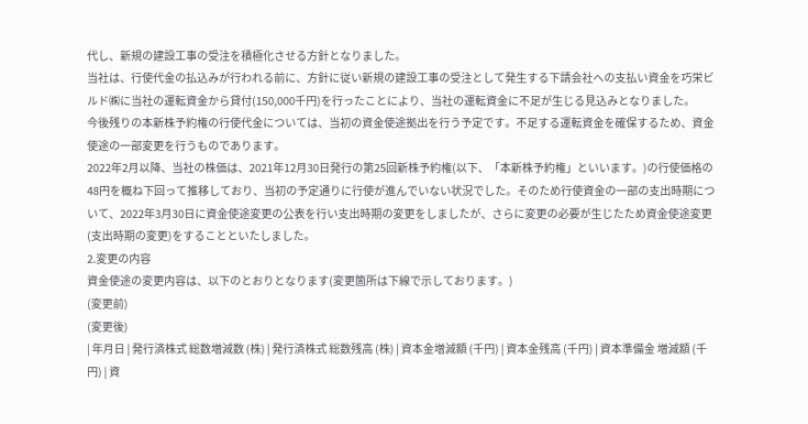代し、新規の建設工事の受注を積極化させる方針となりました。
当社は、行使代金の払込みが行われる前に、方針に従い新規の建設工事の受注として発生する下請会社への支払い資金を巧栄ビルド㈱に当社の運転資金から貸付(150,000千円)を行ったことにより、当社の運転資金に不足が生じる見込みとなりました。
今後残りの本新株予約権の行使代金については、当初の資金使途拠出を行う予定です。不足する運転資金を確保するため、資金使途の一部変更を行うものであります。
2022年2月以降、当社の株価は、2021年12月30日発行の第25回新株予約権(以下、「本新株予約権」といいます。)の行使価格の48円を概ね下回って推移しており、当初の予定通りに行使が進んでいない状況でした。そのため行使資金の一部の支出時期について、2022年3月30日に資金使途変更の公表を行い支出時期の変更をしましたが、さらに変更の必要が生じたため資金使途変更(支出時期の変更)をすることといたしました。
2.変更の内容
資金使途の変更内容は、以下のとおりとなります(変更箇所は下線で示しております。)
(変更前)
(変更後)
| 年月日 | 発行済株式 総数増減数 (株) | 発行済株式 総数残高 (株) | 資本金増減額 (千円) | 資本金残高 (千円) | 資本準備金 増減額 (千円) | 資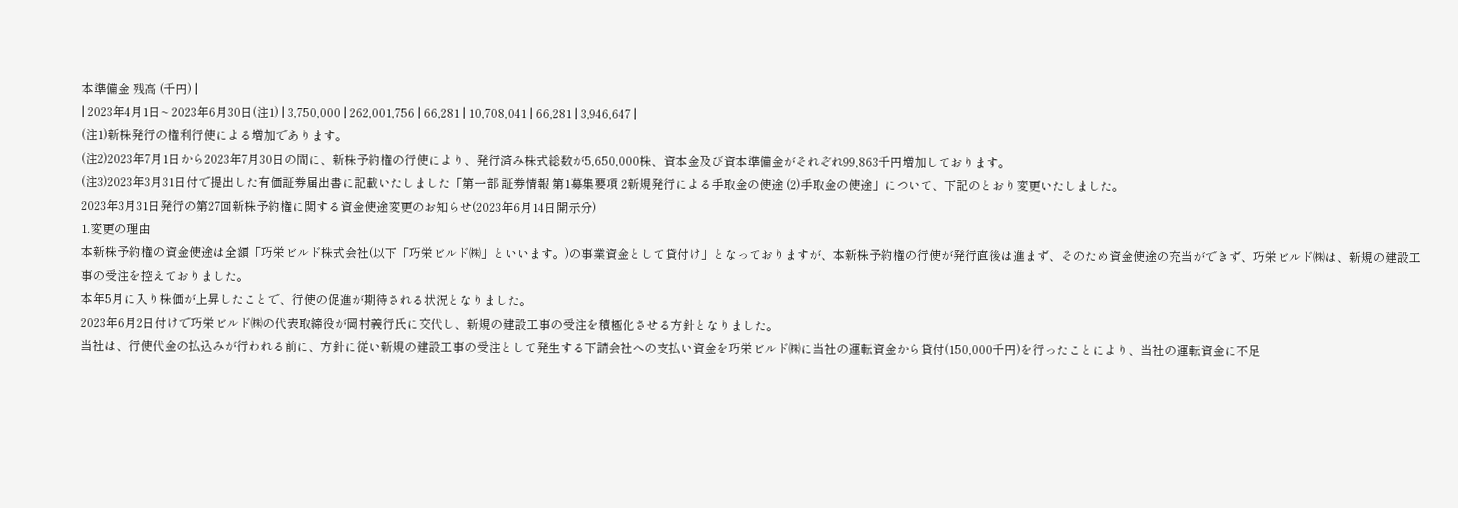本準備金 残高 (千円) |
| 2023年4月1日~ 2023年6月30日(注1) | 3,750,000 | 262,001,756 | 66,281 | 10,708,041 | 66,281 | 3,946,647 |
(注1)新株発行の権利行使による増加であります。
(注2)2023年7月1日から2023年7月30日の間に、新株予約権の行使により、発行済み株式総数が5,650,000株、資本金及び資本準備金がそれぞれ99,863千円増加しております。
(注3)2023年3月31日付で提出した有価証券届出書に記載いたしました「第一部 証券情報 第1募集要項 2新規発行による手取金の使途 (2)手取金の使途」について、下記のとおり変更いたしました。
2023年3月31日発行の第27回新株予約権に関する資金使途変更のお知らせ(2023年6月14日開示分)
1.変更の理由
本新株予約権の資金使途は全額「巧栄ビルド株式会社(以下「巧栄ビルド㈱」といいます。)の事業資金として貸付け」となっておりますが、本新株予約権の行使が発行直後は進まず、そのため資金使途の充当ができず、巧栄ビルド㈱は、新規の建設工事の受注を控えておりました。
本年5月に入り株価が上昇したことで、行使の促進が期待される状況となりました。
2023年6月2日付けで巧栄ビルド㈱の代表取締役が岡村義行氏に交代し、新規の建設工事の受注を積極化させる方針となりました。
当社は、行使代金の払込みが行われる前に、方針に従い新規の建設工事の受注として発生する下請会社への支払い資金を巧栄ビルド㈱に当社の運転資金から貸付(150,000千円)を行ったことにより、当社の運転資金に不足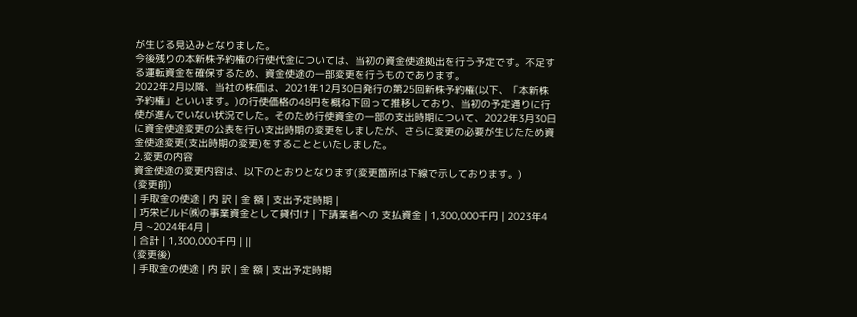が生じる見込みとなりました。
今後残りの本新株予約権の行使代金については、当初の資金使途拠出を行う予定です。不足する運転資金を確保するため、資金使途の一部変更を行うものであります。
2022年2月以降、当社の株価は、2021年12月30日発行の第25回新株予約権(以下、「本新株予約権」といいます。)の行使価格の48円を概ね下回って推移しており、当初の予定通りに行使が進んでいない状況でした。そのため行使資金の一部の支出時期について、2022年3月30日に資金使途変更の公表を行い支出時期の変更をしましたが、さらに変更の必要が生じたため資金使途変更(支出時期の変更)をすることといたしました。
2.変更の内容
資金使途の変更内容は、以下のとおりとなります(変更箇所は下線で示しております。)
(変更前)
| 手取金の使途 | 内 訳 | 金 額 | 支出予定時期 |
| 巧栄ビルド㈱の事業資金として貸付け | 下請業者への 支払資金 | 1,300,000千円 | 2023年4月 ~2024年4月 |
| 合計 | 1,300,000千円 | ||
(変更後)
| 手取金の使途 | 内 訳 | 金 額 | 支出予定時期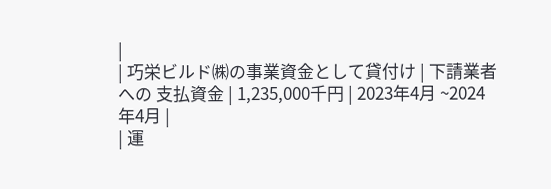|
| 巧栄ビルド㈱の事業資金として貸付け | 下請業者への 支払資金 | 1,235,000千円 | 2023年4月 ~2024年4月 |
| 運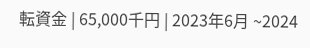転資金 | 65,000千円 | 2023年6月 ~2024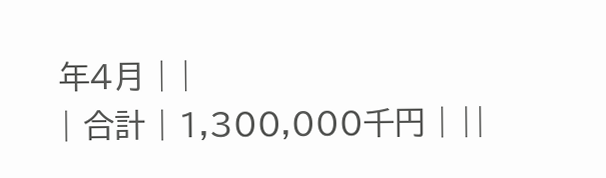年4月 | |
| 合計 | 1,300,000千円 | ||